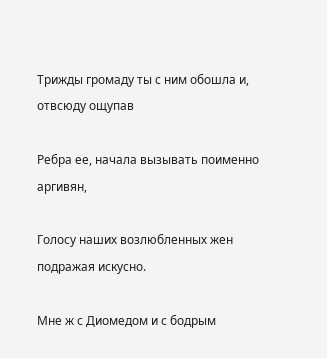Трижды громаду ты с ним обошла и, отвсюду ощупав

Ребра ее, начала вызывать поименно аргивян,

Голосу наших возлюбленных жен подражая искусно.

Мне ж с Диомедом и с бодрым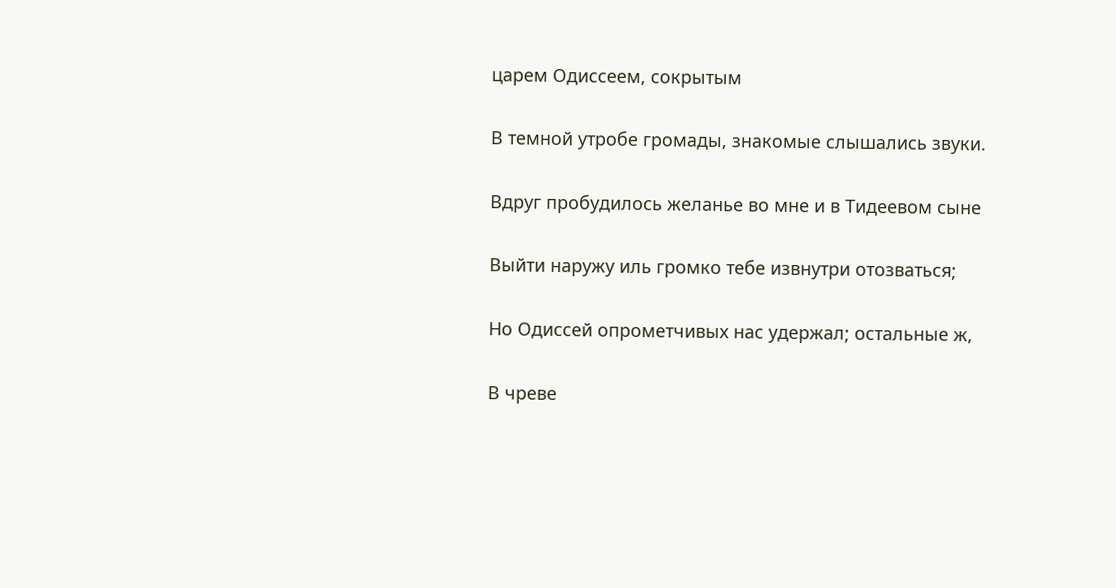царем Одиссеем, сокрытым

В темной утробе громады, знакомые слышались звуки.

Вдруг пробудилось желанье во мне и в Тидеевом сыне

Выйти наружу иль громко тебе извнутри отозваться;

Но Одиссей опрометчивых нас удержал; остальные ж,

В чреве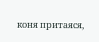коня притаяся,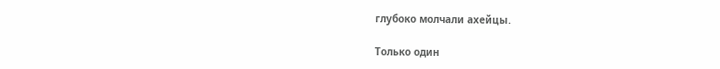глубоко молчали ахейцы.

Только один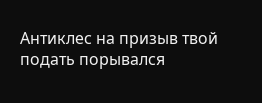Антиклес на призыв твой подать порывался